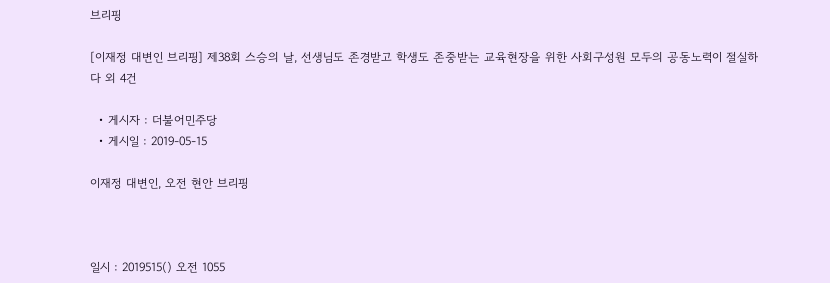브리핑

[이재정 대변인 브리핑] 제38회 스승의 날, 선생님도 존경받고 학생도 존중받는 교육현장을 위한 사회구성원 모두의 공동노력이 절실하다 외 4건

  • 게시자 : 더불어민주당
  • 게시일 : 2019-05-15

이재정 대변인, 오전 현안 브리핑



일시 : 2019515() 오전 1055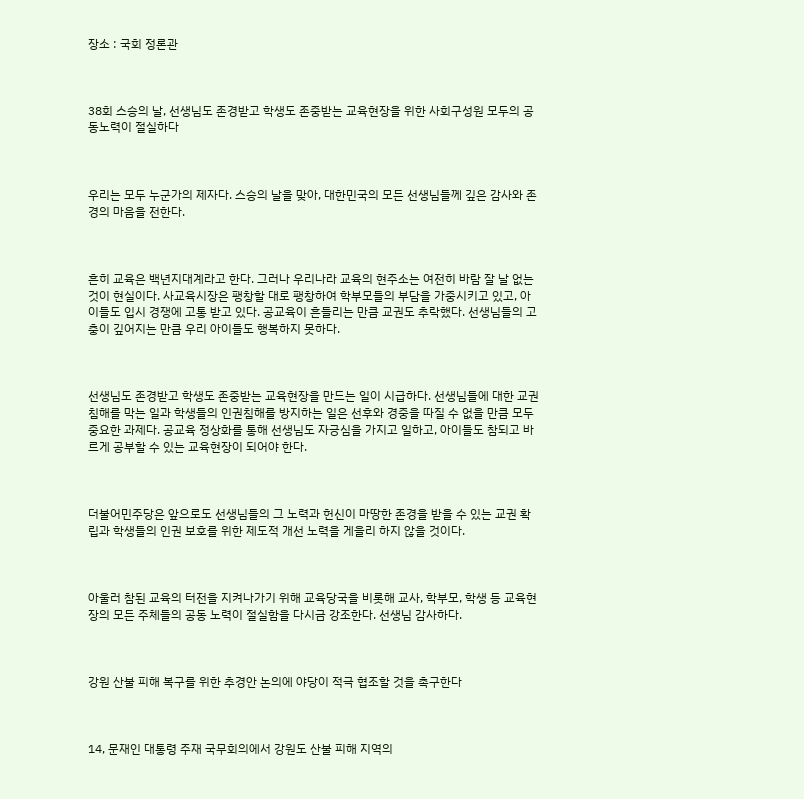장소 : 국회 정론관



38회 스승의 날, 선생님도 존경받고 학생도 존중받는 교육현장을 위한 사회구성원 모두의 공동노력이 절실하다



우리는 모두 누군가의 제자다. 스승의 날을 맞아, 대한민국의 모든 선생님들께 깊은 감사와 존경의 마음을 전한다.



흔히 교육은 백년지대계라고 한다. 그러나 우리나라 교육의 현주소는 여전히 바람 잘 날 없는 것이 현실이다. 사교육시장은 팽창할 대로 팽창하여 학부모들의 부담을 가중시키고 있고, 아이들도 입시 경쟁에 고통 받고 있다. 공교육이 흔들리는 만큼 교권도 추락했다. 선생님들의 고충이 깊어지는 만큼 우리 아이들도 행복하지 못하다.



선생님도 존경받고 학생도 존중받는 교육현장을 만드는 일이 시급하다. 선생님들에 대한 교권침해를 막는 일과 학생들의 인권침해를 방지하는 일은 선후와 경중을 따질 수 없을 만큼 모두 중요한 과제다. 공교육 정상화를 통해 선생님도 자긍심을 가지고 일하고, 아이들도 참되고 바르게 공부할 수 있는 교육현장이 되어야 한다.



더불어민주당은 앞으로도 선생님들의 그 노력과 헌신이 마땅한 존경을 받을 수 있는 교권 확립과 학생들의 인권 보호를 위한 제도적 개선 노력을 게을리 하지 않을 것이다.



아울러 참된 교육의 터전을 지켜나가기 위해 교육당국을 비롯해 교사, 학부모, 학생 등 교육현장의 모든 주체들의 공동 노력이 절실함을 다시금 강조한다. 선생님 감사하다.



강원 산불 피해 복구를 위한 추경안 논의에 야당이 적극 협조할 것을 촉구한다



14, 문재인 대통령 주재 국무회의에서 강원도 산불 피해 지역의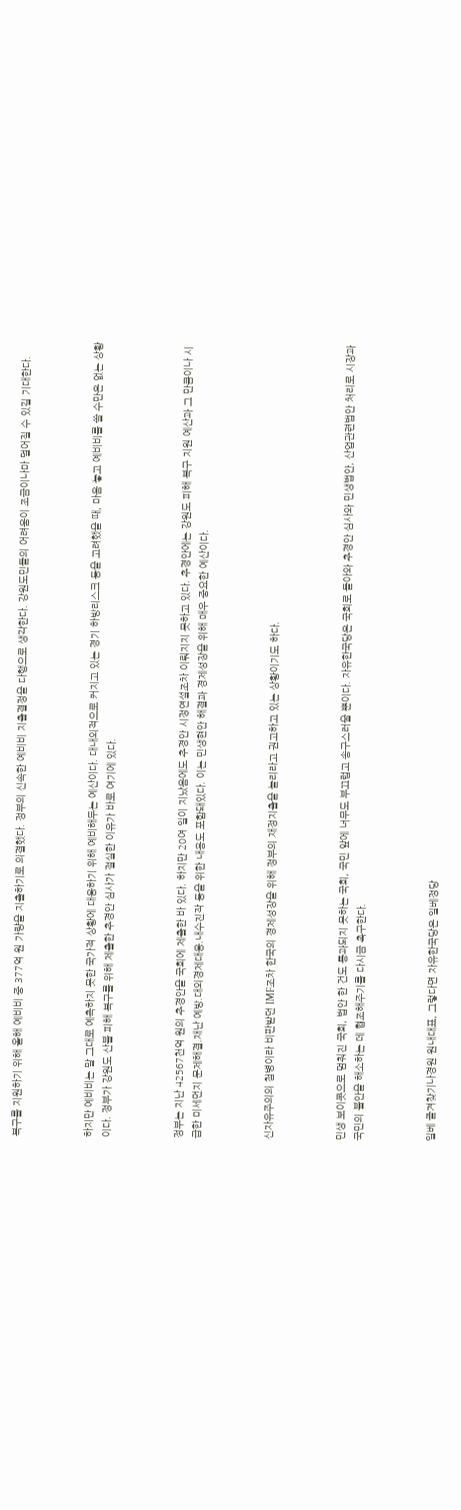복구를 지원하기 위해 올해 예비비 중 377억 원 가량을 지출하기로 의결했다. 정부의 신속한 예비비 지출결정을 다행으로 생각한다. 강원도민들의 어려움이 조금이나마 덜어질 수 있길 기대한다.



하지만 예비비는 말 그대로 예측하지 못한 국가적 상황에 대응하기 위해 예비해두는 예산이다. 대내외적으로 커지고 있는 경기 하방리스크 등을 고려했을 때, 마음 놓고 예비비를 쓸 수만은 없는 상황이다. 정부가 강원도 산불 피해 복구를 위해 제출한 추경안 심사가 절실한 이유가 바로 여기에 있다.



정부는 지난 42567천억 원의 추경안을 국회에 제출한 바 있다. 하지만 20여 일이 지났음에도 추경안 시정연설조차 이뤄지지 못하고 있다. 추경안에는 강원도 피해 복구 지원 예산과 그 만큼이나 시급한 미세먼지 문제해결.재난 예방.대외경제대응.내수진작 등을 위한 내용도 포함돼있다. 이는 민생현안 해결과 경제성장을 위해 매우 중요한 예산이다.



신자유주의의 첨병이라 비판받던 IMF조차 한국의 경제성장을 위해 정부의 재정지출을 늘리라고 권고하고 있는 상황이기도 하다.



민생 보이콧으로 멈춰진 국회, 법안 한 건도 통과되지 못하는 국회, 국민 앞에 너무도 부끄럽고 송구스러울 뿐이다. 자유한국당은 국회로 돌아와 추경안 심사와 민생법안, 산업관련법안 처리로 시장과 국민의 불안을 해소하는 데 협조해주기를 다시금 촉구한다.



일베 즐겨찾기나경원 원내대표, 그렇다면 자유한국당은 일베정당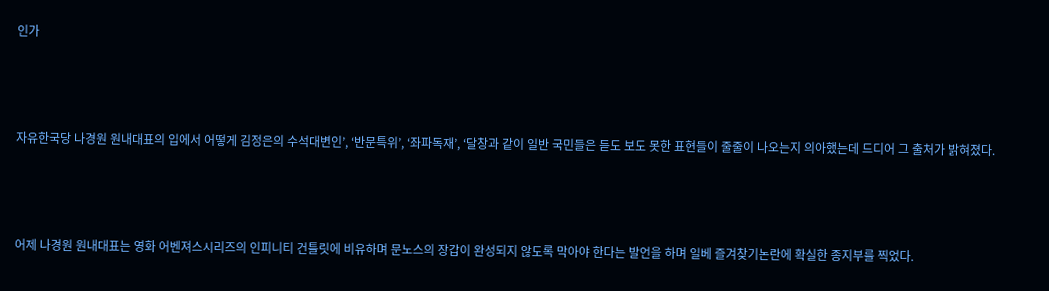인가



자유한국당 나경원 원내대표의 입에서 어떻게 김정은의 수석대변인’, ‘반문특위’, ‘좌파독재’, ‘달창과 같이 일반 국민들은 듣도 보도 못한 표현들이 줄줄이 나오는지 의아했는데 드디어 그 출처가 밝혀졌다.



어제 나경원 원내대표는 영화 어벤져스시리즈의 인피니티 건틀릿에 비유하며 문노스의 장갑이 완성되지 않도록 막아야 한다는 발언을 하며 일베 즐겨찾기논란에 확실한 종지부를 찍었다.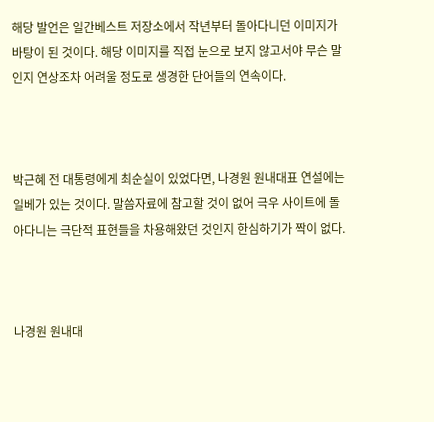해당 발언은 일간베스트 저장소에서 작년부터 돌아다니던 이미지가 바탕이 된 것이다. 해당 이미지를 직접 눈으로 보지 않고서야 무슨 말인지 연상조차 어려울 정도로 생경한 단어들의 연속이다.



박근혜 전 대통령에게 최순실이 있었다면, 나경원 원내대표 연설에는 일베가 있는 것이다. 말씀자료에 참고할 것이 없어 극우 사이트에 돌아다니는 극단적 표현들을 차용해왔던 것인지 한심하기가 짝이 없다.



나경원 원내대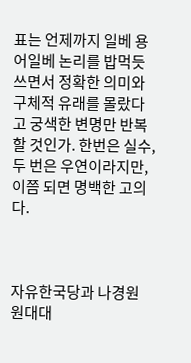표는 언제까지 일베 용어일베 논리를 밥먹듯 쓰면서 정확한 의미와 구체적 유래를 몰랐다고 궁색한 변명만 반복할 것인가. 한번은 실수, 두 번은 우연이라지만, 이쯤 되면 명백한 고의다.



자유한국당과 나경원 원대대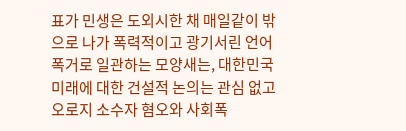표가 민생은 도외시한 채 매일같이 밖으로 나가 폭력적이고 광기서린 언어폭거로 일관하는 모양새는, 대한민국 미래에 대한 건설적 논의는 관심 없고 오로지 소수자 혐오와 사회폭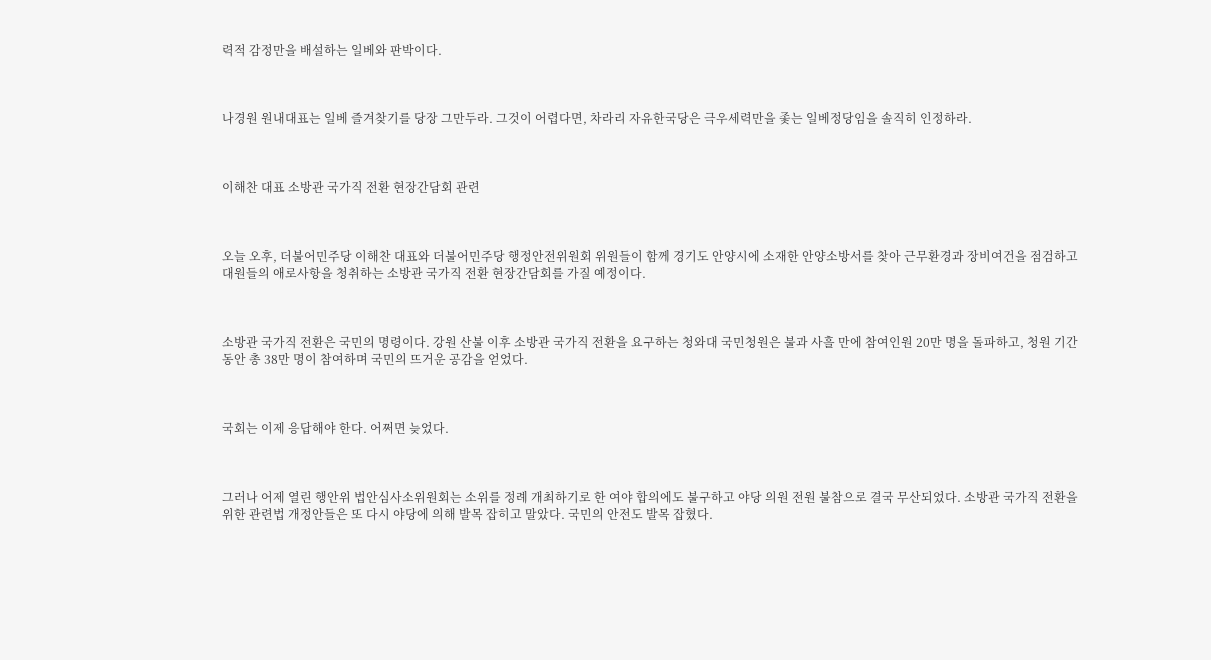력적 감정만을 배설하는 일베와 판박이다.



나경원 원내대표는 일베 즐겨찾기를 당장 그만두라. 그것이 어렵다면, 차라리 자유한국당은 극우세력만을 좇는 일베정당임을 솔직히 인정하라.



이해찬 대표 소방관 국가직 전환 현장간담회 관련



오늘 오후, 더불어민주당 이해찬 대표와 더불어민주당 행정안전위원회 위원들이 함께 경기도 안양시에 소재한 안양소방서를 찾아 근무환경과 장비여건을 점검하고 대원들의 애로사항을 청취하는 소방관 국가직 전환 현장간담회를 가질 예정이다.



소방관 국가직 전환은 국민의 명령이다. 강원 산불 이후 소방관 국가직 전환을 요구하는 청와대 국민청원은 불과 사흘 만에 참여인원 20만 명을 돌파하고, 청원 기간 동안 총 38만 명이 참여하며 국민의 뜨거운 공감을 얻었다.



국회는 이제 응답해야 한다. 어쩌면 늦었다.



그러나 어제 열린 행안위 법안심사소위원회는 소위를 정례 개최하기로 한 여야 합의에도 불구하고 야당 의원 전원 불참으로 결국 무산되었다. 소방관 국가직 전환을 위한 관련법 개정안들은 또 다시 야당에 의해 발목 잡히고 말았다. 국민의 안전도 발목 잡혔다.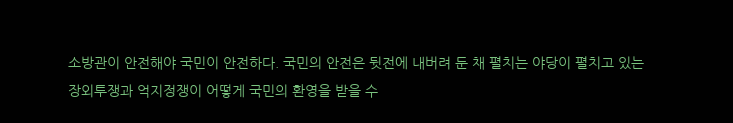소방관이 안전해야 국민이 안전하다. 국민의 안전은 뒷전에 내버려 둔 채 펼치는 야당이 펼치고 있는 장외투쟁과 억지정쟁이 어떻게 국민의 환영을 받을 수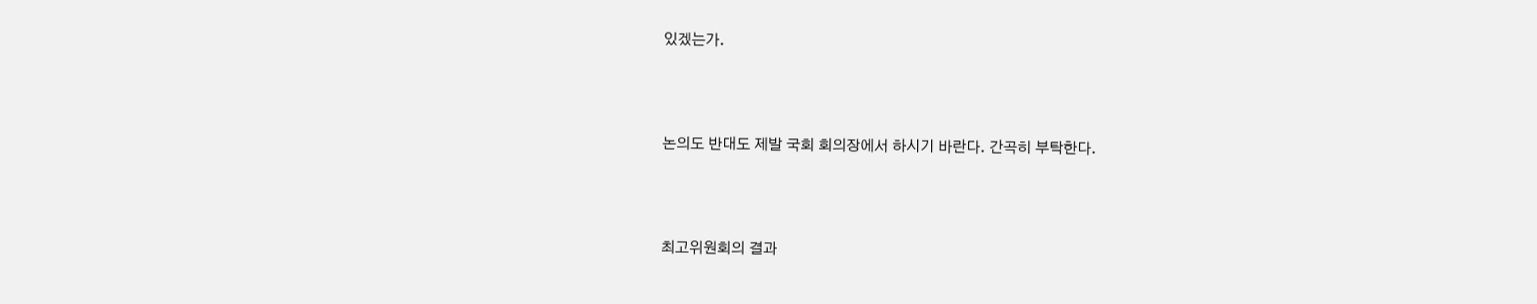있겠는가.



논의도 반대도 제발 국회 회의장에서 하시기 바란다. 간곡히 부탁한다.



최고위원회의 결과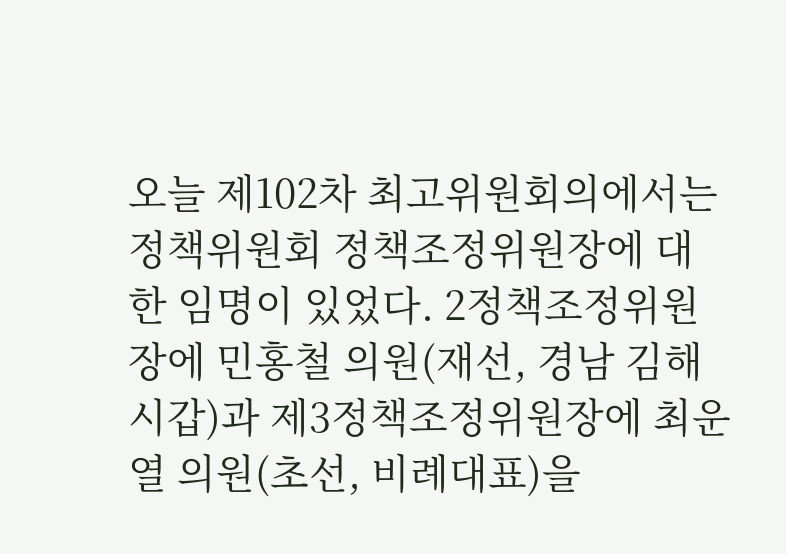오늘 제102차 최고위원회의에서는 정책위원회 정책조정위원장에 대한 임명이 있었다. 2정책조정위원장에 민홍철 의원(재선, 경남 김해시갑)과 제3정책조정위원장에 최운열 의원(초선, 비례대표)을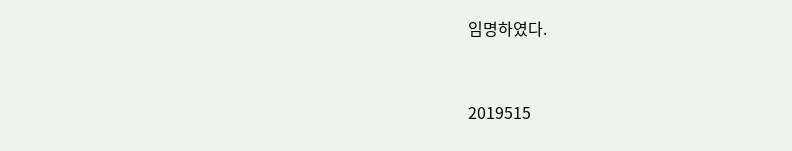임명하였다.



2019515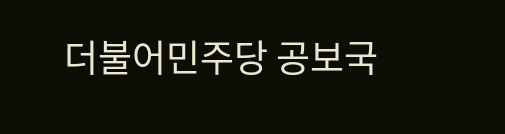더불어민주당 공보국